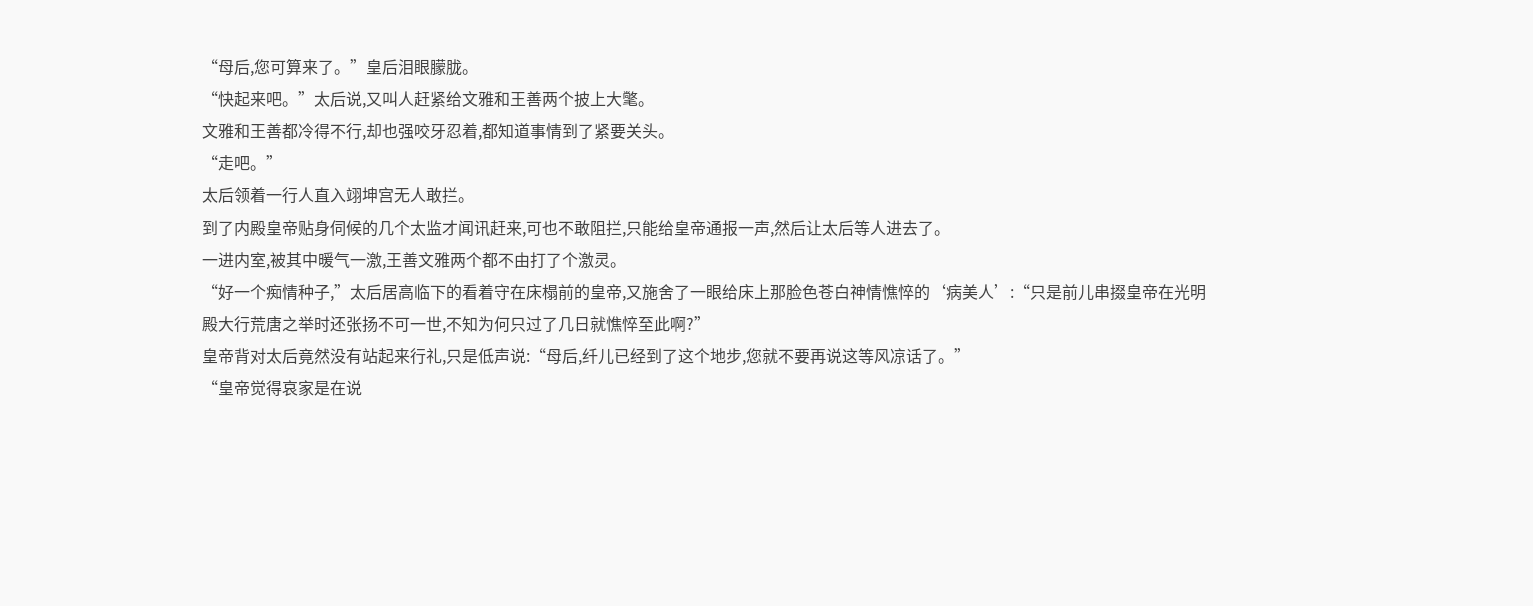“母后,您可算来了。”皇后泪眼朦胧。
“快起来吧。”太后说,又叫人赶紧给文雅和王善两个披上大氅。
文雅和王善都冷得不行,却也强咬牙忍着,都知道事情到了紧要关头。
“走吧。”
太后领着一行人直入翊坤宫无人敢拦。
到了内殿皇帝贴身伺候的几个太监才闻讯赶来,可也不敢阻拦,只能给皇帝通报一声,然后让太后等人进去了。
一进内室,被其中暖气一激,王善文雅两个都不由打了个激灵。
“好一个痴情种子,”太后居高临下的看着守在床榻前的皇帝,又施舍了一眼给床上那脸色苍白神情憔悴的‘病美人’:“只是前儿串掇皇帝在光明殿大行荒唐之举时还张扬不可一世,不知为何只过了几日就憔悴至此啊?”
皇帝背对太后竟然没有站起来行礼,只是低声说:“母后,纤儿已经到了这个地步,您就不要再说这等风凉话了。”
“皇帝觉得哀家是在说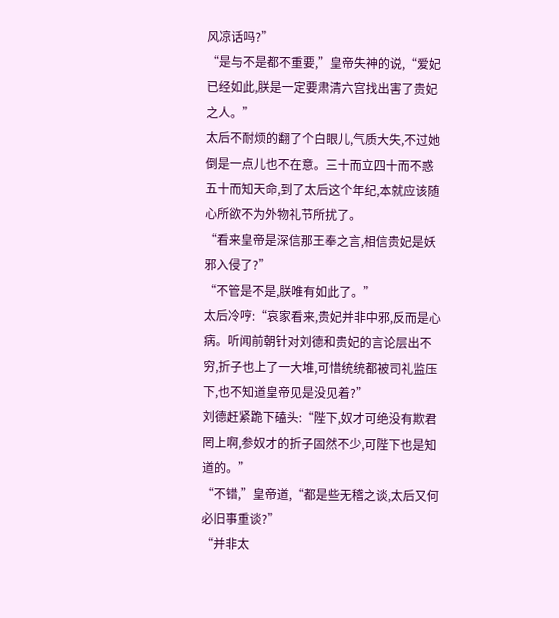风凉话吗?”
“是与不是都不重要,”皇帝失神的说,“爱妃已经如此,朕是一定要肃清六宫找出害了贵妃之人。”
太后不耐烦的翻了个白眼儿,气质大失,不过她倒是一点儿也不在意。三十而立四十而不惑五十而知天命,到了太后这个年纪,本就应该随心所欲不为外物礼节所扰了。
“看来皇帝是深信那王奉之言,相信贵妃是妖邪入侵了?”
“不管是不是,朕唯有如此了。”
太后冷哼:“哀家看来,贵妃并非中邪,反而是心病。听闻前朝针对刘德和贵妃的言论层出不穷,折子也上了一大堆,可惜统统都被司礼监压下,也不知道皇帝见是没见着?”
刘德赶紧跪下磕头:“陛下,奴才可绝没有欺君罔上啊,参奴才的折子固然不少,可陛下也是知道的。”
“不错,”皇帝道,“都是些无稽之谈,太后又何必旧事重谈?”
“并非太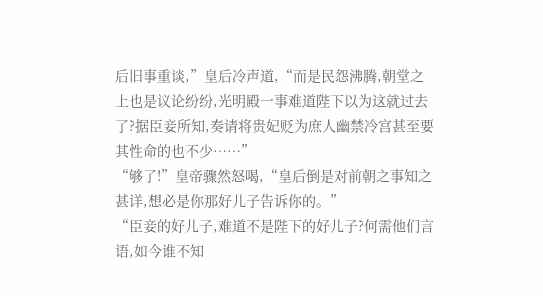后旧事重谈,”皇后冷声道,“而是民怨沸腾,朝堂之上也是议论纷纷,光明殿一事难道陛下以为这就过去了?据臣妾所知,奏请将贵妃贬为庶人幽禁冷宫甚至要其性命的也不少……”
“够了!”皇帝骤然怒喝,“皇后倒是对前朝之事知之甚详,想必是你那好儿子告诉你的。”
“臣妾的好儿子,难道不是陛下的好儿子?何需他们言语,如今谁不知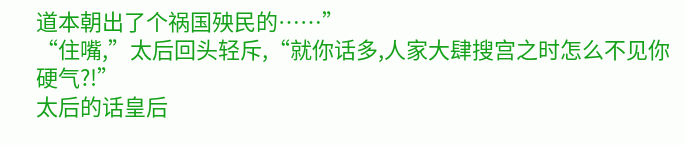道本朝出了个祸国殃民的……”
“住嘴,”太后回头轻斥,“就你话多,人家大肆搜宫之时怎么不见你硬气?!”
太后的话皇后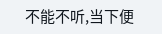不能不听,当下便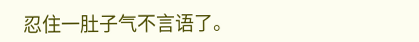忍住一肚子气不言语了。